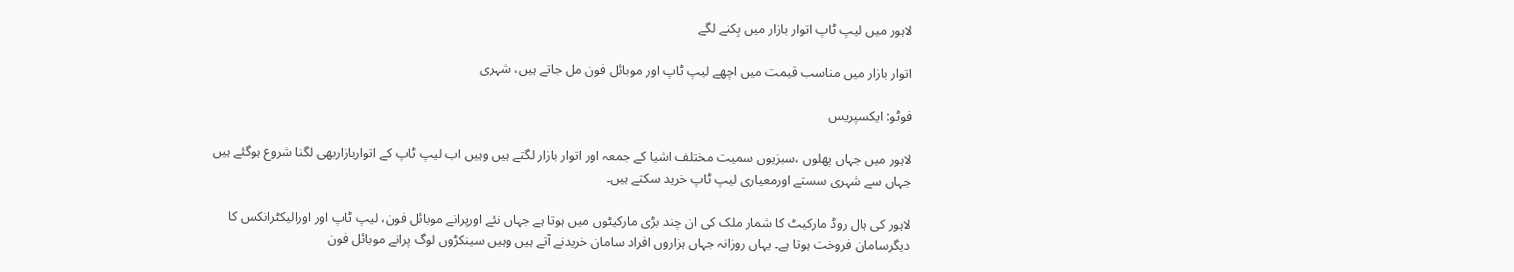لاہور میں لیپ ٹاپ اتوار بازار میں بِکنے لگے

اتوار بازار میں مناسب قیمت میں اچھے لیپ ٹاپ اور موبائل فون مل جاتے ہیں، شہری

فوٹو: ایکسپریس

لاہور میں جہاں پھلوں ،سبزیوں سمیت مختلف اشیا کے جمعہ اور اتوار بازار لگتے ہیں وہیں اب لیپ ٹاپ کے اتواربازاربھی لگنا شروع ہوگئے ہیں جہاں سے شہری سستے اورمعیاری لیپ ٹاپ خرید سکتے ہیں۔

لاہور کی ہال روڈ مارکیٹ کا شمار ملک کی ان چند بڑی مارکیٹوں میں ہوتا ہے جہاں نئے اورپرانے موبائل فون، لیپ ٹاپ اور اورالیکٹرانکس کا دیگرسامان فروخت ہوتا ہے۔ یہاں روزانہ جہاں ہزاروں افراد سامان خریدنے آتے ہیں وہیں سینکڑوں لوگ پرانے موبائل فون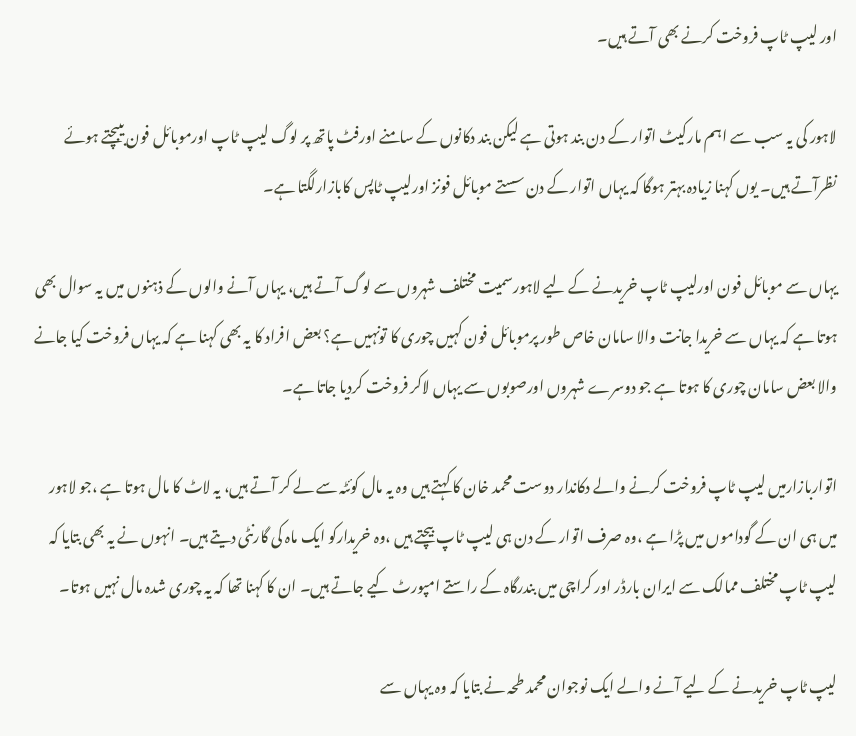اور لیپ ٹاپ فروخت کرنے بھی آتے ہیں۔

لاہور کی یہ سب سے اہم مارکیٹ اتوار کے دن بند ہوتی ہے لیکن بند دکانوں کے سامنے اورفٹ پاتھ پر لوگ لیپ ٹاپ اورموبائل فون بیبچتے ہوئے نظرآتے ہیں۔ یوں کہنا زیادہ بہتر ہوگا کہ یہاں اتوار کے دن سستے موبائل فونز اورلیپ ٹاپس کابازارلگتا ہے۔

یہاں سے موبائل فون اورلیپ ٹاپ خریدنے کے لیے لاہورسمیت مختلف شہروں سے لوگ آتے ہیں، یہاں آنے والوں کے ذہنوں میں یہ سوال بھی ہوتا ہے کہ یہاں سے خریدا جانت والا سامان خاص طور پرموبائل فون کہیں چوری کا تونہیں ہے؟ بعض افراد کا یہ بھی کہنا ہے کہ یہاں فروخت کیا جانے والا بعض سامان چوری کا ہوتا ہے جو دوسرے شہروں اورصوبوں سے یہاں لاکر فروخت کردیا جاتا ہے۔

اتواربازارمیں لیپ ٹاپ فروخت کرنے والے دکاندار دوست محمد خان کا کہتے ہیں وہ یہ مال کوئٹہ سے لے کر آتے ہیں، یہ لاٹ کا مال ہوتا ہے ،جو لاہور میں ہی ان کے گوداموں میں پڑا ہے ،وہ صرف اتوار کے دن ہی لیپ ٹاپ بیچتے ہیں ،وہ خریدارکو ایک ماہ کی گارنٹی دیتے ہیں۔ انہوں نے یہ بھی بتایا کہ لیپ ٹاپ مختلف ممالک سے ایران بارڈر اور کراچی میں بندرگاہ کے راستے امپورٹ کیے جاتے ہیں۔ ان کا کہنا تھا کہ یہ چوری شدہ مال نہیں ہوتا۔

لیپ ٹاپ خریدنے کے لیے آنے والے ایک نوجوان محمد طحہ نے بتایا کہ وہ یہاں سے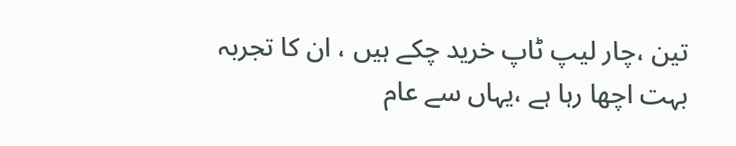تین ،چار لیپ ٹاپ خرید چکے ہیں ، ان کا تجربہ بہت اچھا رہا ہے ،یہاں سے عام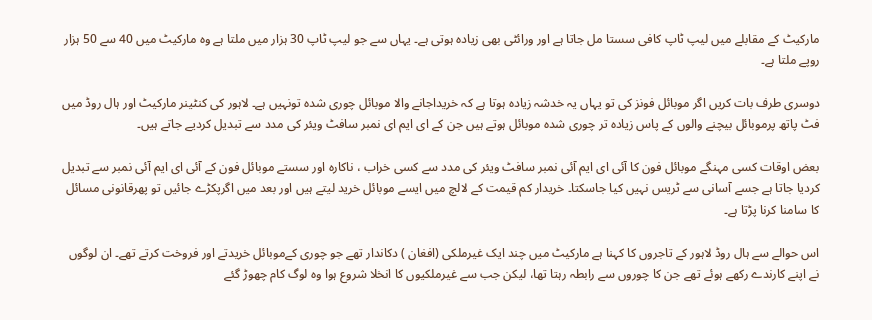مارکیٹ کے مقابلے میں لیپ ٹاپ کافی سستا مل جاتا ہے اور ورائٹی بھی زیادہ ہوتی ہے۔ یہاں سے جو لیپ ٹاپ 30 ہزار میں ملتا ہے وہ مارکیٹ میں 40 سے 50 ہزار روپے ملتا ہے۔

دوسری طرف بات کریں اگر موبائل فونز کی تو یہاں یہ خدشہ زیادہ ہوتا ہے کہ خریداجانے والا موبائل چوری شدہ تونہیں ہے۔ لاہور کی کنٹینر مارکیٹ اور ہال روڈ میں فٹ پاتھ پرموبائل بیچنے والوں کے پاس زیادہ تر چوری شدہ موبائل ہوتے ہیں جن کے ای ایم ای نمبر سافٹ ویئر کی مدد سے تبدیل کردیے جاتے ہیں۔

بعض اوقات کسی مہنگے موبائل فون کا آئی ای ایم آئی نمبر سافٹ ویئر کی مدد سے کسی خراب ، ناکارہ اور سستے موبائل فون کے آئی ای ایم آئی نمبر سے تبدیل کردیا جاتا ہے جسے آسانی سے ٹریس نہیں کیا جاسکتا۔ خریدار کم قیمت کے لالچ میں ایسے موبائل خرید لیتے ہیں اور بعد میں اگرپکڑے جائیں تو پھرقانونی مسائل کا سامنا کرنا پڑتا ہے۔

اس حوالے سے ہال روڈ لاہور کے تاجروں کا کہنا ہے مارکیٹ میں چند ایک غیرملکی (افغان ) دکاندار تھے جو چوری کےموبائل خریدتے اور فروخت کرتے تھے۔ ان لوگوں نے اپنے کارندے رکھے ہوئے تھے جن کا چوروں سے رابطہ رہتا تھا، لیکن جب سے غیرملکیوں کا انخلا شروع ہوا وہ لوگ کام چھوڑ گئے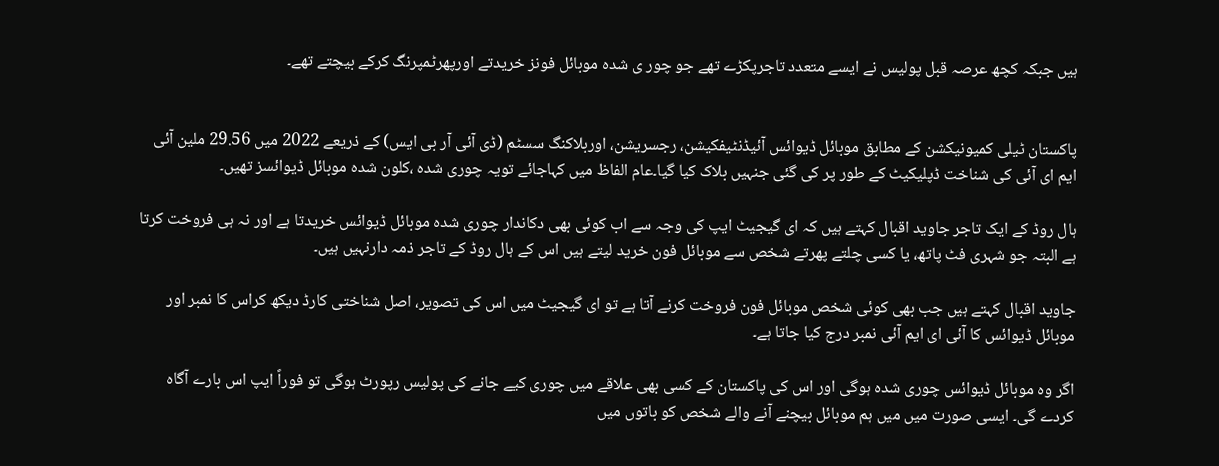ہیں جبکہ کچھ عرصہ قبل پولیس نے ایسے متعدد تاجرپکڑے تھے جو چور ی شدہ موبائل فونز خریدتے اورپھرٹمپرنگ کرکے بیچتے تھے۔


پاکستان ٹیلی کمیونیکشن کے مطابق موبائل ڈیوائس آئیڈنٹیفکیشن، رجسریشن، اوربلاکنگ سسٹم (ڈی آئی آر بی ایس) کے ذریعے 2022 میں 29.56 ملین آئی ایم ای آئی کی شناخت ڈپلیکیٹ کے طور پر کی گئی جنہیں بلاک کیا گیا۔عام الفاظ میں کہاجائے تویہ چوری شدہ ،کلون شدہ موبائل ڈیوائسز تھیں۔

ہال روڈ کے ایک تاجر جاوید اقبال کہتے ہیں کہ ای گیجیٹ ایپ کی وجہ سے اب کوئی بھی دکاندار چوری شدہ موبائل ڈیوائس خریدتا ہے اور نہ ہی فروخت کرتا ہے البتہ جو شہری فٹ پاتھ، یا کسی چلتے پھرتے شخص سے موبائل فون خرید لیتے ہیں اس کے ہال روڈ کے تاجر ذمہ دارنہیں ہیں۔

جاوید اقبال کہتے ہیں جب بھی کوئی شخص موبائل فون فروخت کرنے آتا ہے تو ای گیجیٹ میں اس کی تصویر، اصل شناختی کارڈ دیکھ کراس کا نمبر اور موبائل ڈیوائس کا آئی ای ایم آئی نمبر درج کیا جاتا ہے۔

اگر وہ موبائل ڈیوائس چوری شدہ ہوگی اور اس کی پاکستان کے کسی بھی علاقے میں چوری کیے جانے کی پولیس رپورٹ ہوگی تو فوراً ایپ اس بارے آگاہ کردے گی۔ ایسی صورت میں میں ہم موبائل بیچنے آنے والے شخص کو باتوں میں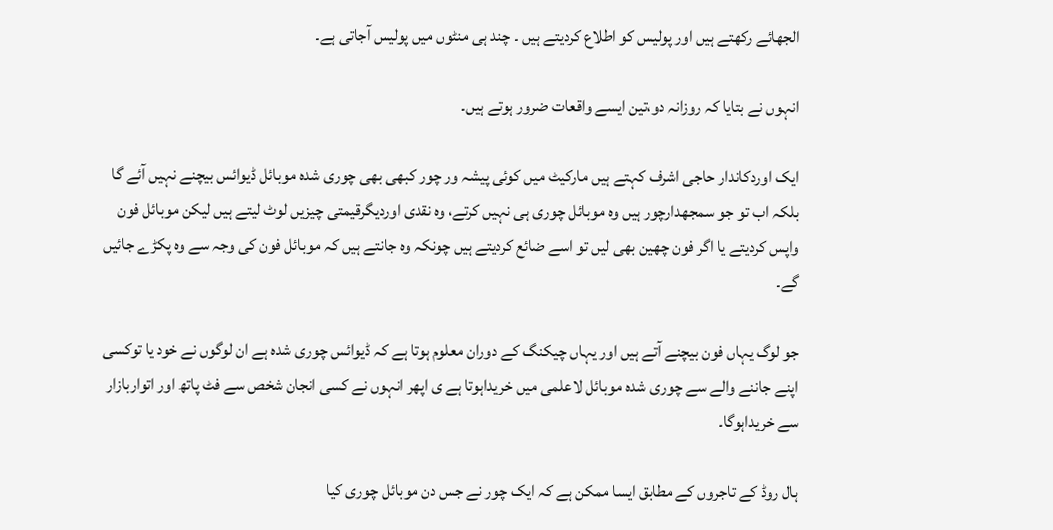الجھائے رکھتے ہیں اور پولیس کو اطلاع کردیتے ہیں ۔ چند ہی منٹوں میں پولیس آجاتی ہے۔

انہوں نے بتایا کہ روزانہ دو،تین ایسے واقعات ضرور ہوتے ہیں۔

ایک اوردکاندار حاجی اشرف کہتے ہیں مارکیٹ میں کوئی پیشہ ور چور کبھی بھی چوری شدہ موبائل ڈیوائس بیچنے نہیں آئے گا بلکہ اب تو جو سمجھدارچور ہیں وہ موبائل چوری ہی نہیں کرتے، وہ نقدی اوردیگرقیمتی چیزیں لوٹ لیتے ہیں لیکن موبائل فون واپس کردیتے یا اگر فون چھین بھی لیں تو اسے ضائع کردیتے ہیں چونکہ وہ جانتے ہیں کہ موبائل فون کی وجہ سے وہ پکڑے جائیں گے۔

جو لوگ یہاں فون بیچنے آتے ہیں اور یہاں چیکنگ کے دوران معلوم ہوتا ہے کہ ڈیوائس چوری شدہ ہے ان لوگوں نے خود یا توکسی اپنے جاننے والے سے چوری شدہ موبائل لاعلمی میں خریداہوتا ہے ی اپھر انہوں نے کسی انجان شخص سے فٹ پاتھ اور اتواربازار سے خریداہوگا۔

ہال روڈ کے تاجروں کے مطابق ایسا ممکن ہے کہ ایک چور نے جس دن موبائل چوری کیا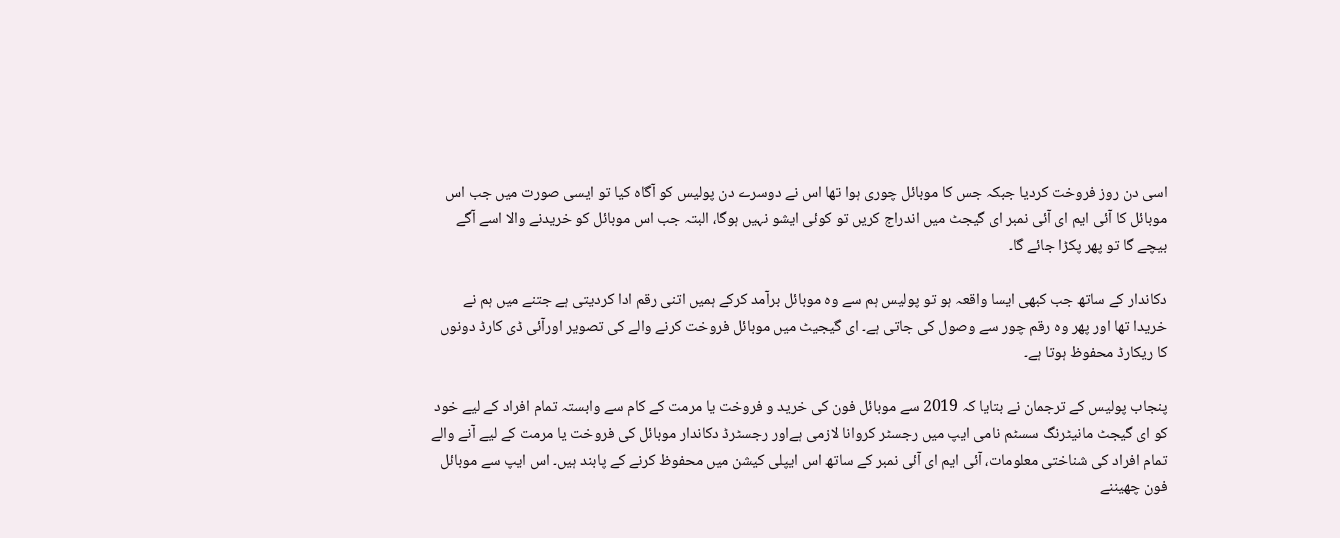اسی دن روز فروخت کردیا جبکہ جس کا موبائل چوری ہوا تھا اس نے دوسرے دن پولیس کو آگاہ کیا تو ایسی صورت میں جب اس موبائل کا آئی ایم ای آئی نمبر ای گیجٹ میں اندراج کریں تو کوئی ایشو نہیں ہوگا، البتہ جب اس موبائل کو خریدنے والا اسے آگے بیچے گا تو پھر پکڑا جائے گا۔

دکاندار کے ساتھ جب کبھی ایسا واقعہ ہو تو پولیس ہم سے وہ موبائل برآمد کرکے ہمیں اتنی رقم ادا کردیتی ہے جتنے میں ہم نے خریدا تھا اور پھر وہ رقم چور سے وصول کی جاتی ہے۔ ای گیجیٹ میں موبائل فروخت کرنے والے کی تصویر اورآئی ڈی کارڈ دونوں کا ریکارڈ محفوظ ہوتا ہے۔

پنجاب پولیس کے ترجمان نے بتایا کہ 2019 سے موبائل فون کی خرید و فروخت یا مرمت کے کام سے وابستہ تمام افراد کے لیے خود کو ای گیجٹ مانیٹرنگ سسٹم نامی ایپ میں رجسٹر کروانا لازمی ہےاور رجسٹرڈ دکاندار موبائل کی فروخت یا مرمت کے لیے آنے والے تمام افراد کی شناختی معلومات، آئی ایم ای آئی نمبر کے ساتھ اس ایپلی کیشن میں محفوظ کرنے کے پابند ہیں۔ اس ایپ سے موبائل فون چھیننے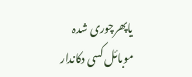یاپھرچوری شدہ موبائل کسی دکاندار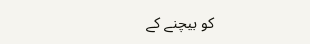کو بیچنے کے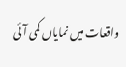واقعات میں نمایاں کمی آئی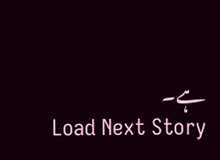ہے۔
Load Next Story